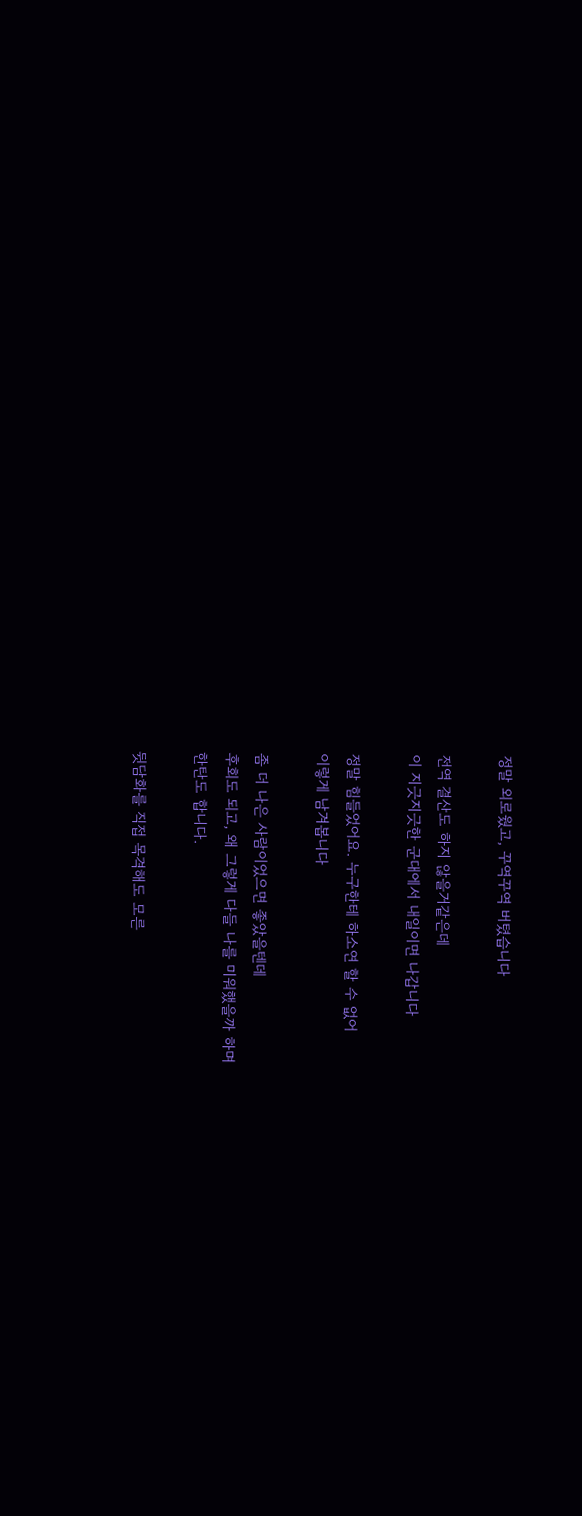정말 외로웠고, 꾸역꾸역 버텼습니다

전역 결산도 하지 않을거같은데
이 지긋지긋한 군대에서 내일이면 나갑니다

정말 힘들었어요. 누구한테 하소연 할 수 없어
이렇게 남겨봅니다

좀 더 나은 사람이었으면 좋았을텐데
후회도 되고, 왜 그렇게 다들 나를 미워했을까 하며
한탄도 합니다.

뒷담화를 직접 목격해도 모른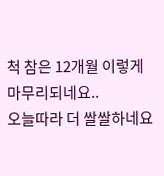척 참은 12개월 이렇게 마무리되네요..
오늘따라 더 쌀쌀하네요